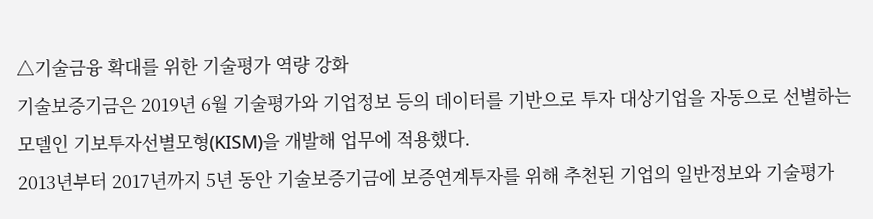△기술금융 확대를 위한 기술평가 역량 강화
기술보증기금은 2019년 6월 기술평가와 기업정보 등의 데이터를 기반으로 투자 대상기업을 자동으로 선별하는 모델인 기보투자선별모형(KISM)을 개발해 업무에 적용했다.
2013년부터 2017년까지 5년 동안 기술보증기금에 보증연계투자를 위해 추천된 기업의 일반정보와 기술평가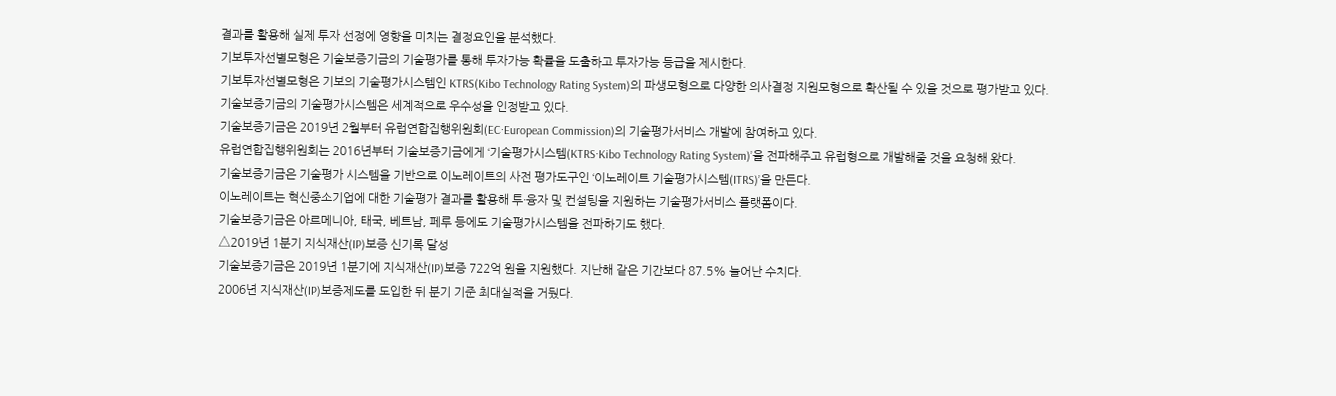결과를 활용해 실제 투자 선정에 영향을 미치는 결정요인을 분석했다.
기보투자선별모형은 기술보증기금의 기술평가를 통해 투자가능 확률을 도출하고 투자가능 등급을 제시한다.
기보투자선별모형은 기보의 기술평가시스템인 KTRS(Kibo Technology Rating System)의 파생모형으로 다양한 의사결정 지원모형으로 확산될 수 있을 것으로 평가받고 있다.
기술보증기금의 기술평가시스템은 세계적으로 우수성을 인정받고 있다.
기술보증기금은 2019년 2월부터 유럽연합집행위원회(EC·European Commission)의 기술평가서비스 개발에 참여하고 있다.
유럽연합집행위원회는 2016년부터 기술보증기금에게 ‘기술평가시스템(KTRS·Kibo Technology Rating System)’을 전파해주고 유럽형으로 개발해줄 것을 요청해 왔다.
기술보증기금은 기술평가 시스템을 기반으로 이노레이트의 사전 평가도구인 ‘이노레이트 기술평가시스템(ITRS)’을 만든다.
이노레이트는 혁신중소기업에 대한 기술평가 결과를 활용해 투·융자 및 컨설팅을 지원하는 기술평가서비스 플랫폼이다.
기술보증기금은 아르메니아, 태국, 베트남, 페루 등에도 기술평가시스템을 전파하기도 했다.
△2019년 1분기 지식재산(IP)보증 신기록 달성
기술보증기금은 2019년 1분기에 지식재산(IP)보증 722억 원을 지원했다. 지난해 같은 기간보다 87.5% 늘어난 수치다.
2006년 지식재산(IP)보증제도를 도입한 뒤 분기 기준 최대실적을 거뒀다.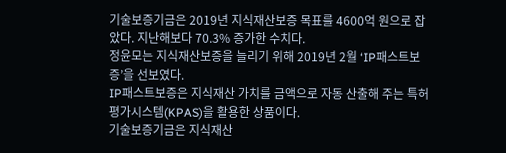기술보증기금은 2019년 지식재산보증 목표를 4600억 원으로 잡았다. 지난해보다 70.3% 증가한 수치다.
정윤모는 지식재산보증을 늘리기 위해 2019년 2월 ‘IP패스트보증’을 선보였다.
IP패스트보증은 지식재산 가치를 금액으로 자동 산출해 주는 특허평가시스템(KPAS)을 활용한 상품이다.
기술보증기금은 지식재산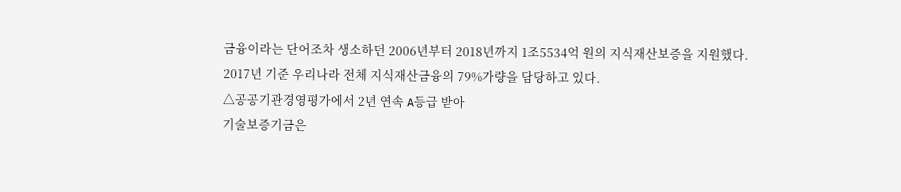금융이라는 단어조차 생소하던 2006년부터 2018년까지 1조5534억 원의 지식재산보증을 지원했다. 2017년 기준 우리나라 전체 지식재산금융의 79%가량을 담당하고 있다.
△공공기관경영평가에서 2년 연속 A등급 받아
기술보증기금은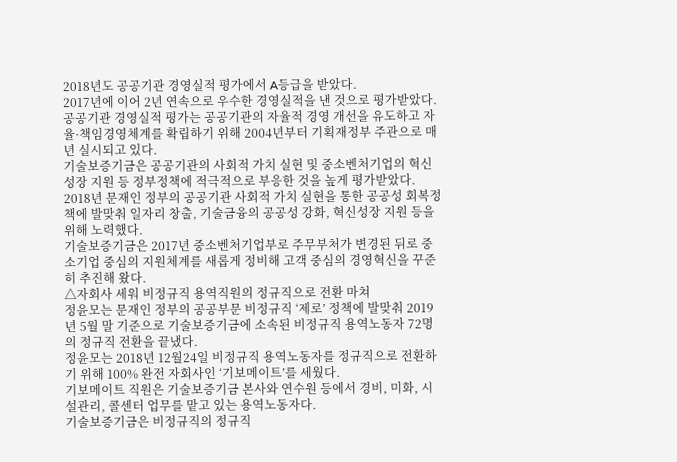2018년도 공공기관 경영실적 평가에서 A등급을 받았다.
2017년에 이어 2년 연속으로 우수한 경영실적을 낸 것으로 평가받았다.
공공기관 경영실적 평가는 공공기관의 자율적 경영 개선을 유도하고 자율·책임경영체계를 확립하기 위해 2004년부터 기획재정부 주관으로 매년 실시되고 있다.
기술보증기금은 공공기관의 사회적 가치 실현 및 중소벤처기업의 혁신성장 지원 등 정부정책에 적극적으로 부응한 것을 높게 평가받았다.
2018년 문재인 정부의 공공기관 사회적 가치 실현을 통한 공공성 회복정책에 발맞춰 일자리 창출, 기술금융의 공공성 강화, 혁신성장 지원 등을 위해 노력했다.
기술보증기금은 2017년 중소벤처기업부로 주무부처가 변경된 뒤로 중소기업 중심의 지원체계를 새롭게 정비해 고객 중심의 경영혁신을 꾸준히 추진해 왔다.
△자회사 세워 비정규직 용역직원의 정규직으로 전환 마쳐
정윤모는 문재인 정부의 공공부문 비정규직 ‘제로’ 정책에 발맞춰 2019년 5월 말 기준으로 기술보증기금에 소속된 비정규직 용역노동자 72명의 정규직 전환을 끝냈다.
정윤모는 2018년 12월24일 비정규직 용역노동자를 정규직으로 전환하기 위해 100% 완전 자회사인 ‘기보메이트’를 세웠다.
기보메이트 직원은 기술보증기금 본사와 연수원 등에서 경비, 미화, 시설관리, 콜센터 업무를 맡고 있는 용역노동자다.
기술보증기금은 비정규직의 정규직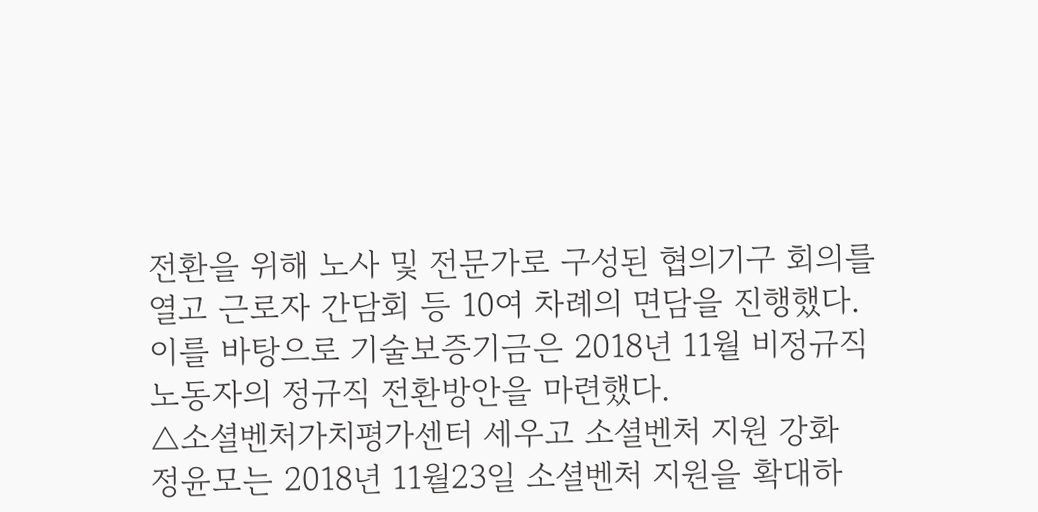전환을 위해 노사 및 전문가로 구성된 협의기구 회의를 열고 근로자 간담회 등 10여 차례의 면담을 진행했다.
이를 바탕으로 기술보증기금은 2018년 11월 비정규직 노동자의 정규직 전환방안을 마련했다.
△소셜벤처가치평가센터 세우고 소셜벤처 지원 강화
정윤모는 2018년 11월23일 소셜벤처 지원을 확대하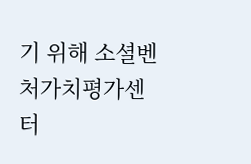기 위해 소셜벤처가치평가센터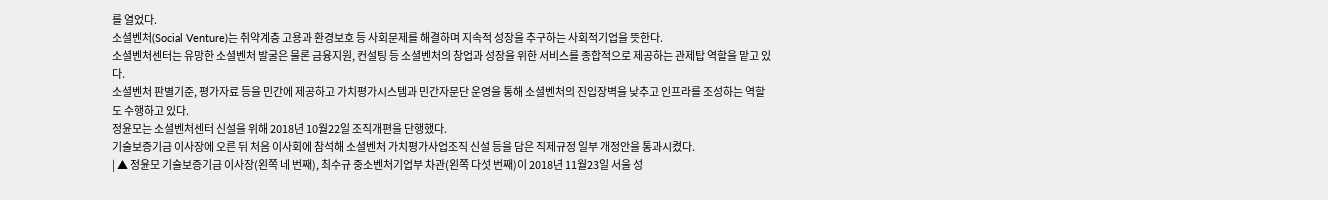를 열었다.
소셜벤처(Social Venture)는 취약계층 고용과 환경보호 등 사회문제를 해결하며 지속적 성장을 추구하는 사회적기업을 뜻한다.
소셜벤처센터는 유망한 소셜벤처 발굴은 물론 금융지원, 컨설팅 등 소셜벤처의 창업과 성장을 위한 서비스를 종합적으로 제공하는 관제탑 역할을 맡고 있다.
소셜벤처 판별기준, 평가자료 등을 민간에 제공하고 가치평가시스템과 민간자문단 운영을 통해 소셜벤처의 진입장벽을 낮추고 인프라를 조성하는 역할도 수행하고 있다.
정윤모는 소셜벤처센터 신설을 위해 2018년 10월22일 조직개편을 단행했다.
기술보증기금 이사장에 오른 뒤 처음 이사회에 참석해 소셜벤처 가치평가사업조직 신설 등을 담은 직제규정 일부 개정안을 통과시켰다.
| ▲ 정윤모 기술보증기금 이사장(왼쪽 네 번째), 최수규 중소벤처기업부 차관(왼쪽 다섯 번째)이 2018년 11월23일 서울 성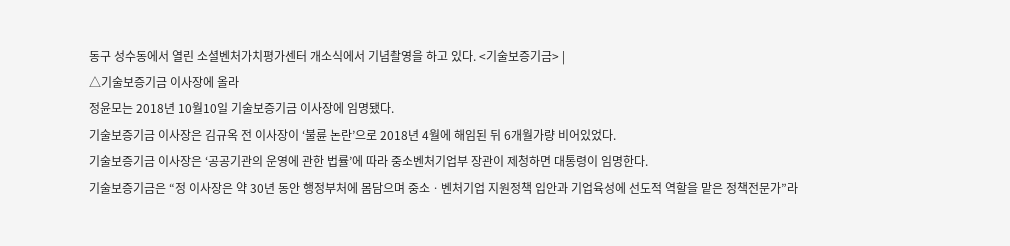동구 성수동에서 열린 소셜벤처가치평가센터 개소식에서 기념촬영을 하고 있다. <기술보증기금> |
△기술보증기금 이사장에 올라
정윤모는 2018년 10월10일 기술보증기금 이사장에 임명됐다.
기술보증기금 이사장은 김규옥 전 이사장이 ‘불륜 논란’으로 2018년 4월에 해임된 뒤 6개월가량 비어있었다.
기술보증기금 이사장은 ‘공공기관의 운영에 관한 법률’에 따라 중소벤처기업부 장관이 제청하면 대통령이 임명한다.
기술보증기금은 “정 이사장은 약 30년 동안 행정부처에 몸담으며 중소ㆍ벤처기업 지원정책 입안과 기업육성에 선도적 역할을 맡은 정책전문가”라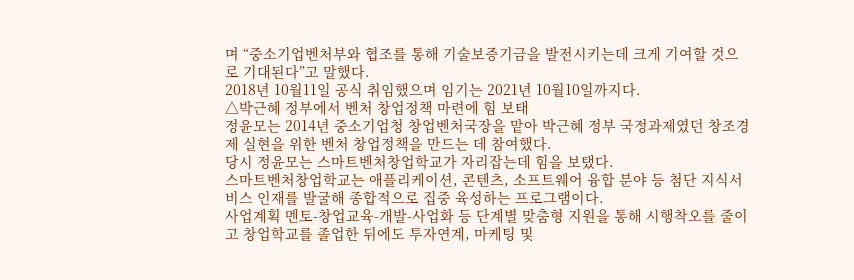며 “중소기업벤처부와 협조를 통해 기술보증기금을 발전시키는데 크게 기여할 것으로 기대된다”고 말했다.
2018년 10월11일 공식 취임했으며 임기는 2021년 10월10일까지다.
△박근혜 정부에서 벤처 창업정책 마련에 힘 보태
정윤모는 2014년 중소기업청 창업벤처국장을 맡아 박근혜 정부 국정과제였던 창조경제 실현을 위한 벤처 창업정책을 만드는 데 참여했다.
당시 정윤모는 스마트벤처창업학교가 자리잡는데 힘을 보탰다.
스마트벤처창업학교는 애플리케이션, 콘텐츠, 소프트웨어 융합 분야 등 첨단 지식서비스 인재를 발굴해 종합적으로 집중 육성하는 프로그램이다.
사업계획 멘토-창업교육-개발-사업화 등 단계별 맞춤형 지원을 통해 시행착오를 줄이고 창업학교를 졸업한 뒤에도 투자연계, 마케팅 및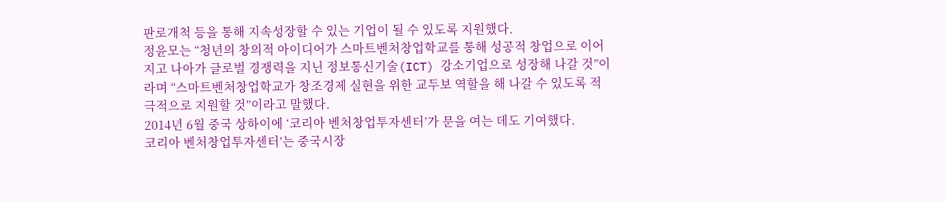판로개척 등을 통해 지속성장할 수 있는 기업이 될 수 있도록 지원했다.
정윤모는 “청년의 창의적 아이디어가 스마트벤처창업학교를 통해 성공적 창업으로 이어지고 나아가 글로벌 경쟁력을 지닌 정보통신기술(ICT) 강소기업으로 성장해 나갈 것”이라며 “스마트벤처창업학교가 창조경제 실현을 위한 교두보 역할을 해 나갈 수 있도록 적극적으로 지원할 것”이라고 말했다.
2014년 6월 중국 상하이에 ‘코리아 벤처창업투자센터’가 문을 여는 데도 기여했다.
코리아 벤처창업투자센터’는 중국시장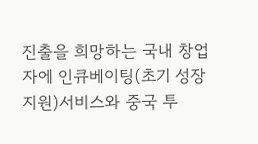진출을 희망하는 국내 창업자에 인큐베이팅(초기 성장지원)서비스와 중국 투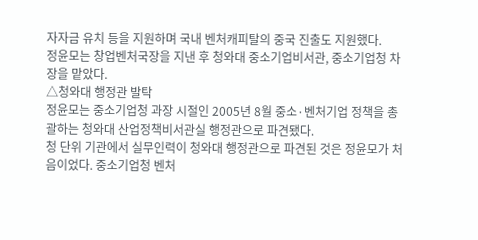자자금 유치 등을 지원하며 국내 벤처캐피탈의 중국 진출도 지원했다.
정윤모는 창업벤처국장을 지낸 후 청와대 중소기업비서관, 중소기업청 차장을 맡았다.
△청와대 행정관 발탁
정윤모는 중소기업청 과장 시절인 2005년 8월 중소·벤처기업 정책을 총괄하는 청와대 산업정책비서관실 행정관으로 파견됐다.
청 단위 기관에서 실무인력이 청와대 행정관으로 파견된 것은 정윤모가 처음이었다. 중소기업청 벤처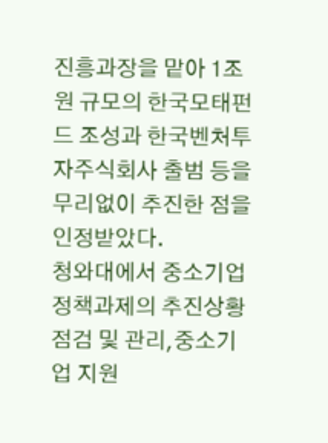진흥과장을 맡아 1조 원 규모의 한국모태펀드 조성과 한국벤처투자주식회사 출범 등을 무리없이 추진한 점을 인정받았다.
청와대에서 중소기업 정책과제의 추진상황 점검 및 관리,중소기업 지원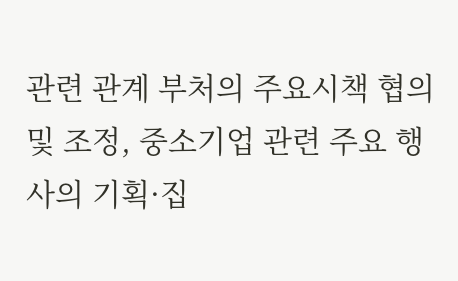관련 관계 부처의 주요시책 협의 및 조정, 중소기업 관련 주요 행사의 기획·집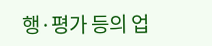행·평가 등의 업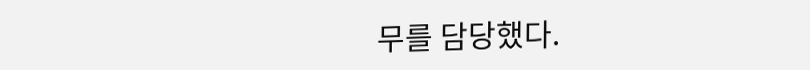무를 담당했다.